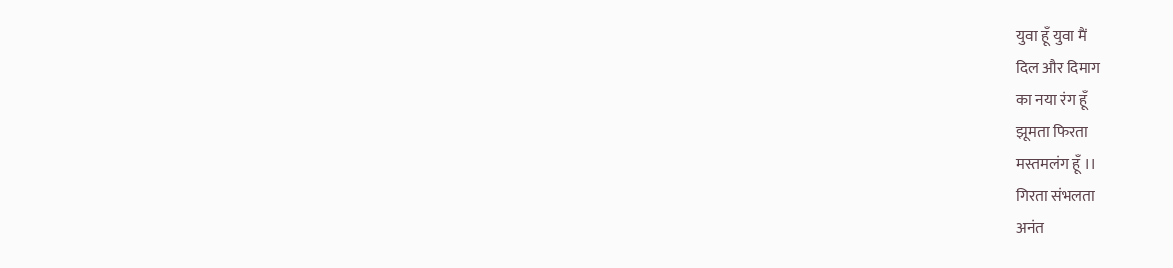युवा हूँ युवा मैं
दिल और दिमाग
का नया रंग हूँ
झूमता फिरता
मस्तमलंग हूँ ।।
गिरता संभलता
अनंत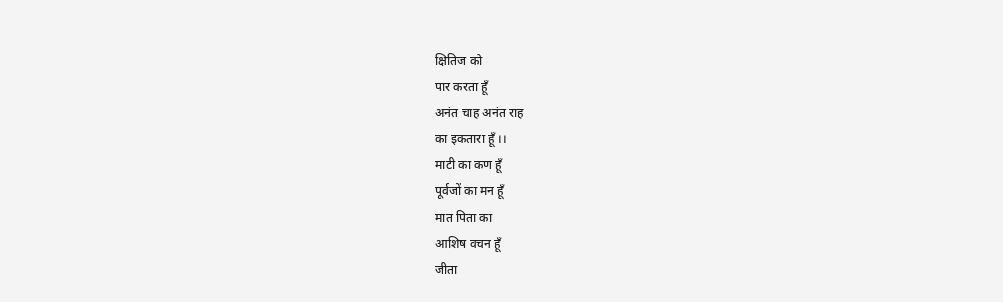क्षितिज को
पार करता हूँ
अनंत चाह अनंत राह
का इकतारा हूँ ।।
माटी का कण हूँ
पूर्वजों का मन हूँ
मात पिता का
आशिष वचन हूँ
जीता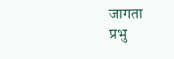जागता
प्रभु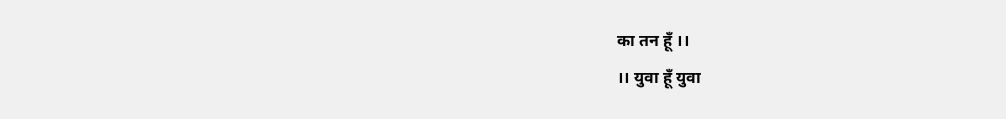का तन हूँ ।।
।। युवा हूँ युवा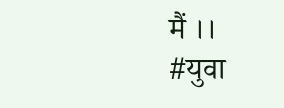मैं ।।
#युवा